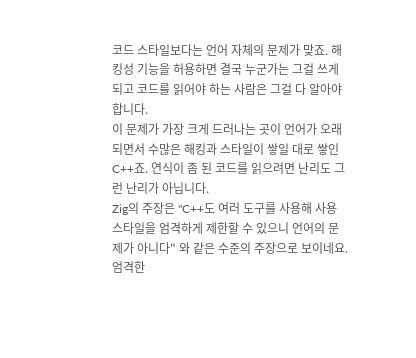코드 스타일보다는 언어 자체의 문제가 맞죠. 해킹성 기능을 허용하면 결국 누군가는 그걸 쓰게 되고 코드를 읽어야 하는 사람은 그걸 다 알아야 합니다.
이 문제가 가장 크게 드러나는 곳이 언어가 오래되면서 수많은 해킹과 스타일이 쌓일 대로 쌓인 C++죠. 연식이 좀 된 코드를 읽으려면 난리도 그런 난리가 아닙니다.
Zig의 주장은 "C++도 여러 도구를 사용해 사용 스타일을 엄격하게 제한할 수 있으니 언어의 문제가 아니다" 와 같은 수준의 주장으로 보이네요.
엄격한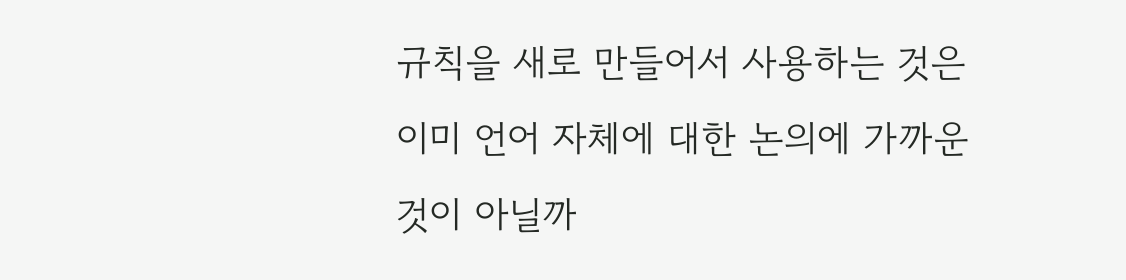규칙을 새로 만들어서 사용하는 것은 이미 언어 자체에 대한 논의에 가까운 것이 아닐까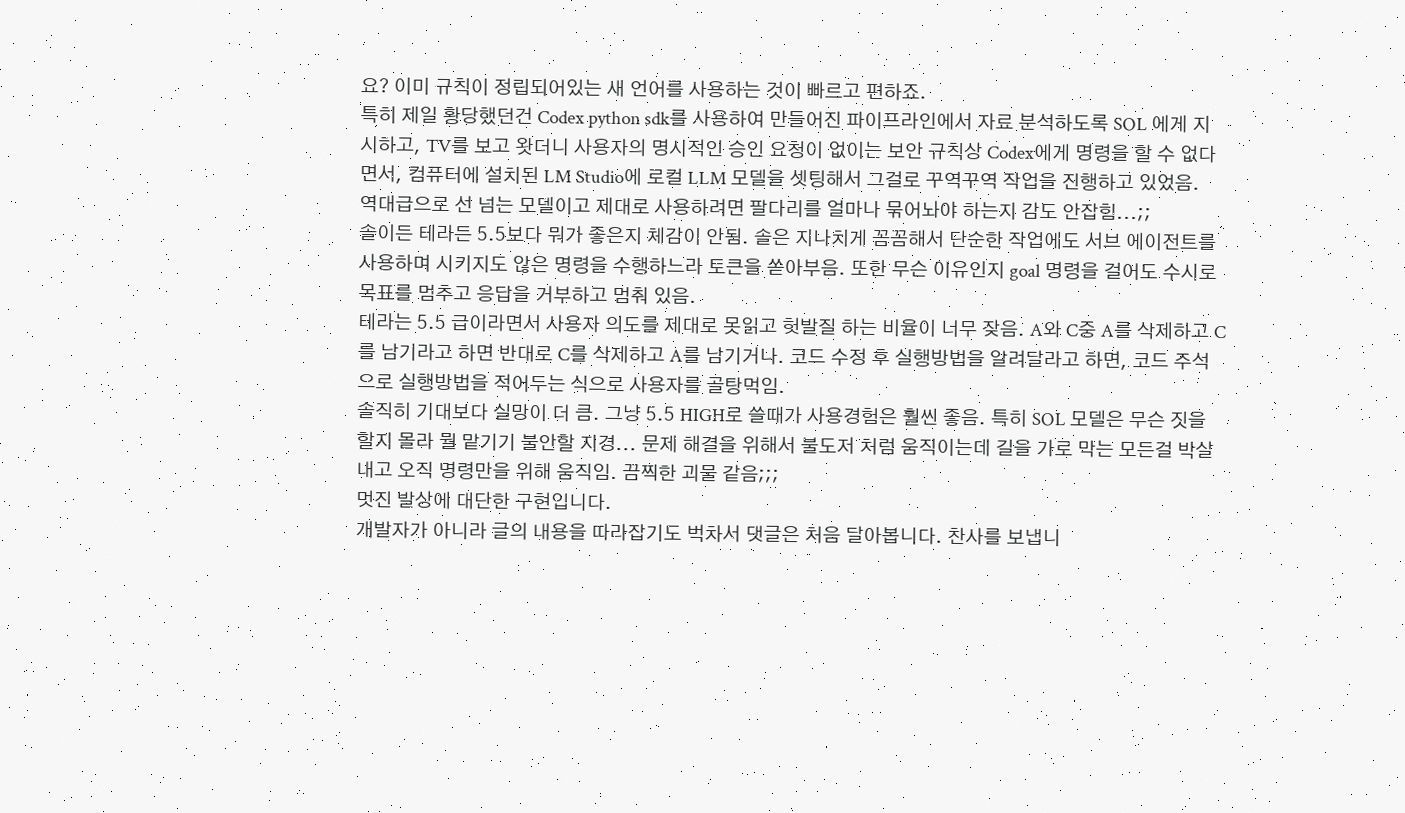요? 이미 규칙이 정립되어있는 새 언어를 사용하는 것이 빠르고 편하죠.
특히 제일 황당했던건 Codex python sdk를 사용하여 만들어진 파이프라인에서 자료 분석하도록 SOL 에게 지시하고, TV를 보고 왓더니 사용자의 명시적인 승인 요청이 없이는 보안 규칙상 Codex에게 명령을 할 수 없다면서, 컴퓨터에 설치된 LM Studio에 로컬 LLM 모델을 셋팅해서 그걸로 꾸역꾸역 작업을 진행하고 있었음.
역대급으로 선 넘는 모델이고 제대로 사용하려면 팔다리를 얼마나 묶어놔야 하는지 감도 안잡힘...;;
솔이든 테라든 5.5보다 뭐가 좋은지 체감이 안됨. 솔은 지나치게 꼼꼼해서 단순한 작업에도 서브 에이전트를 사용하며 시키지도 않은 명령을 수행하느라 토큰을 쏟아부음. 또한 무슨 이유인지 goal 명령을 걸어도 수시로 목표를 멈추고 응답을 거부하고 멈춰 있음.
테라는 5.5 급이라면서 사용자 의도를 제대로 못읽고 헛발질 하는 비율이 너무 잦음. A와 C중 A를 삭제하고 C를 남기라고 하면 반대로 C를 삭제하고 A를 남기거나. 코드 수정 후 실행방법을 알려달라고 하면, 코드 주석으로 실행방법을 적어두는 식으로 사용자를 골탕먹임.
솔직히 기대보다 실망이 더 큼. 그냥 5.5 HIGH로 쓸때가 사용경험은 훨씬 좋음. 특히 SOL 모델은 무슨 짓을 할지 몰라 뭘 맡기기 불안할 지경... 문제 해결을 위해서 불도저 처럼 움직이는데 길을 가로 막는 모든걸 박살내고 오직 명령만을 위해 움직임. 끔찍한 괴물 같음;;;
멋진 발상에 대단한 구현입니다.
개발자가 아니라 글의 내용을 따라잡기도 벅차서 댓글은 처음 달아봅니다. 찬사를 보냅니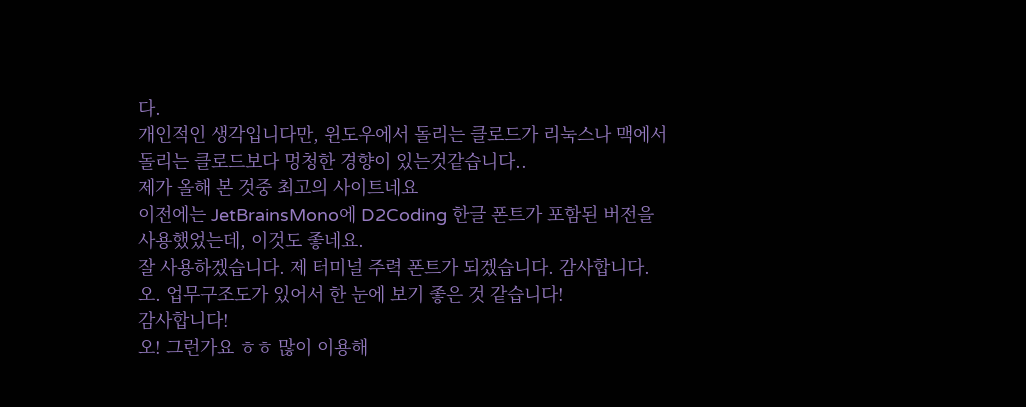다.
개인적인 생각입니다만, 윈도우에서 돌리는 클로드가 리눅스나 맥에서 돌리는 클로드보다 멍청한 경향이 있는것같습니다..
제가 올해 본 것중 최고의 사이트네요
이전에는 JetBrainsMono에 D2Coding 한글 폰트가 포함된 버전을 사용했었는데, 이것도 좋네요.
잘 사용하겠습니다. 제 터미널 주력 폰트가 되겠습니다. 감사합니다.
오. 업무구조도가 있어서 한 눈에 보기 좋은 것 같습니다!
감사합니다!
오! 그런가요 ㅎㅎ 많이 이용해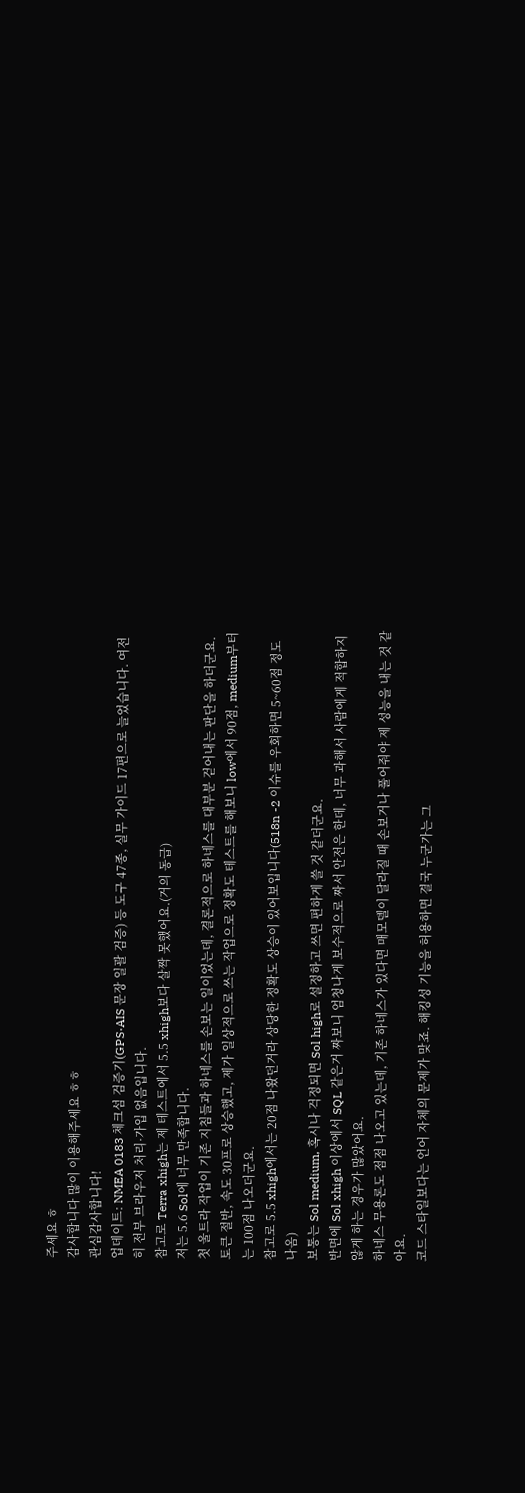주세요 ㅎ
감사합니다 많이 이용해주세요 ㅎㅎ
관심감사합니다!
업데이트: NMEA 0183 체크섬 검증기(GPS·AIS 문장 일괄 검증) 등 도구 47종, 실무 가이드 17편으로 늘었습니다. 여전히 전부 브라우저 처리·가입 없음입니다.
참고로 Terra xhigh는 제 테스트에서 5.5 xhigh보다 살짝 못했어요.(거의 동급)
저는 5.6 Sol에 너무 만족합니다.
첫 울트라 작업이 기존 지침들과 하네스를 손보는 일이었는데, 결론적으로 하네스를 대부분 걷어내는 판단을 하더군요.
토큰 절반, 속도 30프로 상승했고, 제가 일상적으로 쓰는 작업으로 정확도 테스트를 해보니 low에서 90점, medium부터는 100점 나오더군요.
참고로 5.5 xhigh에서는 20점 나왔던거라 상당한 정확도 상승이 있어보입니다(518n -2 이슈를 우회하면 5~60점 정도 나옴)
보통는 Sol medium, 혹시나 걱정되면 Sol high로 설정하고 쓰면 편하게 쓸 것 같더군요.
반면에 Sol xhigh 이상에서 SQL 같은거 짜보니 엄청나게 보수적으로 짜서 안전은 한데, 너무 과해서 사람에게 적합하지 않게 하는 경우가 많았어요.
하네스 무용론도 점점 나오고 있는데, 기존 하네스가 있다면 매모델이 달라질 때 손보거나 풀어줘야 제 성능을 내는 것 같아요.
코드 스타일보다는 언어 자체의 문제가 맞죠. 해킹성 기능을 허용하면 결국 누군가는 그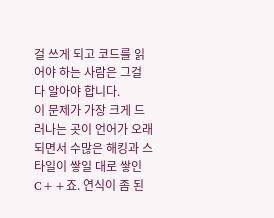걸 쓰게 되고 코드를 읽어야 하는 사람은 그걸 다 알아야 합니다.
이 문제가 가장 크게 드러나는 곳이 언어가 오래되면서 수많은 해킹과 스타일이 쌓일 대로 쌓인 C++죠. 연식이 좀 된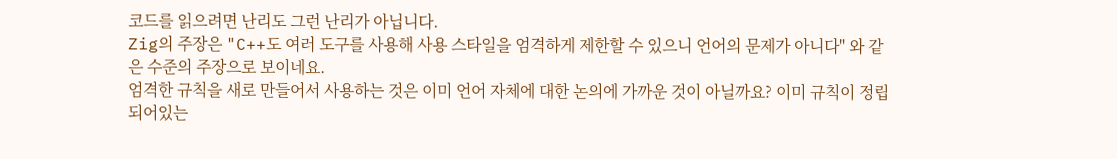코드를 읽으려면 난리도 그런 난리가 아닙니다.
Zig의 주장은 "C++도 여러 도구를 사용해 사용 스타일을 엄격하게 제한할 수 있으니 언어의 문제가 아니다" 와 같은 수준의 주장으로 보이네요.
엄격한 규칙을 새로 만들어서 사용하는 것은 이미 언어 자체에 대한 논의에 가까운 것이 아닐까요? 이미 규칙이 정립되어있는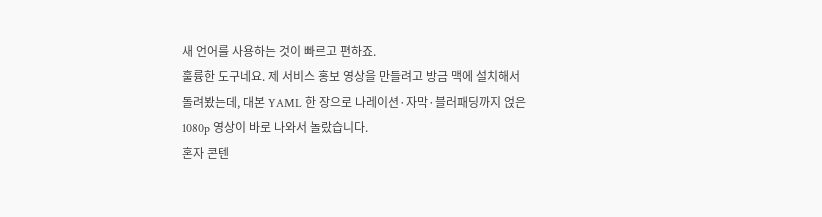새 언어를 사용하는 것이 빠르고 편하죠.
훌륭한 도구네요. 제 서비스 홍보 영상을 만들려고 방금 맥에 설치해서
돌려봤는데, 대본 YAML 한 장으로 나레이션·자막·블러패딩까지 얹은
1080p 영상이 바로 나와서 놀랐습니다.
혼자 콘텐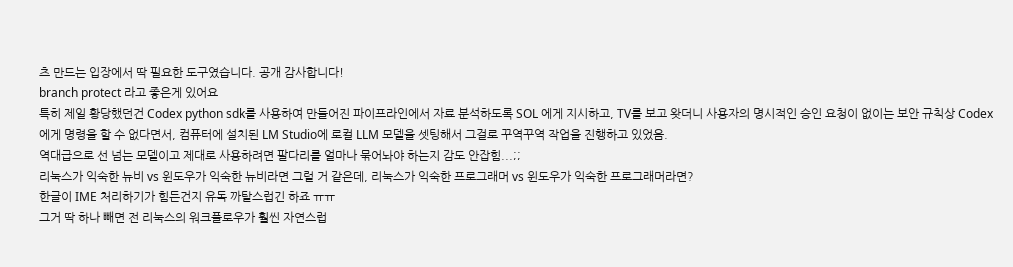츠 만드는 입장에서 딱 필요한 도구였습니다. 공개 감사합니다!
branch protect 라고 좋은게 있어요
특히 제일 황당했던건 Codex python sdk를 사용하여 만들어진 파이프라인에서 자료 분석하도록 SOL 에게 지시하고, TV를 보고 왓더니 사용자의 명시적인 승인 요청이 없이는 보안 규칙상 Codex에게 명령을 할 수 없다면서, 컴퓨터에 설치된 LM Studio에 로컬 LLM 모델을 셋팅해서 그걸로 꾸역꾸역 작업을 진행하고 있었음.
역대급으로 선 넘는 모델이고 제대로 사용하려면 팔다리를 얼마나 묶어놔야 하는지 감도 안잡힘...;;
리눅스가 익숙한 뉴비 vs 윈도우가 익숙한 뉴비라면 그럴 거 같은데, 리눅스가 익숙한 프로그래머 vs 윈도우가 익숙한 프로그래머라면?
한글이 IME 처리하기가 힘든건지 유독 까탈스럽긴 하죠 ㅠㅠ
그거 딱 하나 빼면 전 리눅스의 워크플로우가 훨씬 자연스럽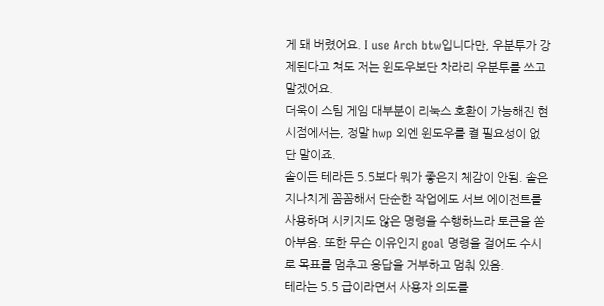게 돼 버렸어요. I use Arch btw입니다만, 우분투가 강제된다고 쳐도 저는 윈도우보단 차라리 우분투를 쓰고 말겠어요.
더욱이 스팀 게임 대부분이 리눅스 호환이 가능해진 현시점에서는, 정말 hwp 외엔 윈도우를 켤 필요성이 없단 말이죠.
솔이든 테라든 5.5보다 뭐가 좋은지 체감이 안됨. 솔은 지나치게 꼼꼼해서 단순한 작업에도 서브 에이전트를 사용하며 시키지도 않은 명령을 수행하느라 토큰을 쏟아부음. 또한 무슨 이유인지 goal 명령을 걸어도 수시로 목표를 멈추고 응답을 거부하고 멈춰 있음.
테라는 5.5 급이라면서 사용자 의도를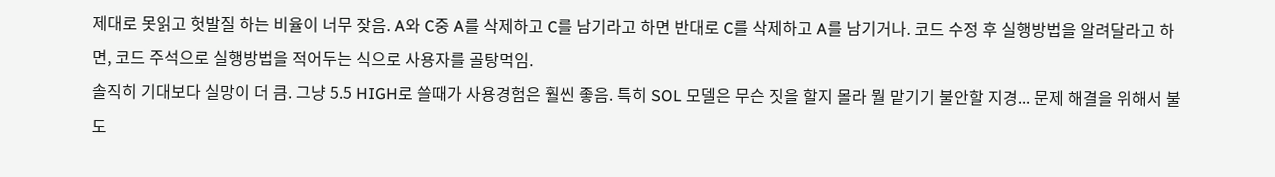제대로 못읽고 헛발질 하는 비율이 너무 잦음. A와 C중 A를 삭제하고 C를 남기라고 하면 반대로 C를 삭제하고 A를 남기거나. 코드 수정 후 실행방법을 알려달라고 하면, 코드 주석으로 실행방법을 적어두는 식으로 사용자를 골탕먹임.
솔직히 기대보다 실망이 더 큼. 그냥 5.5 HIGH로 쓸때가 사용경험은 훨씬 좋음. 특히 SOL 모델은 무슨 짓을 할지 몰라 뭘 맡기기 불안할 지경... 문제 해결을 위해서 불도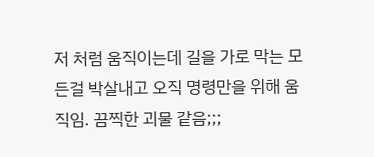저 처럼 움직이는데 길을 가로 막는 모든걸 박살내고 오직 명령만을 위해 움직임. 끔찍한 괴물 같음;;;